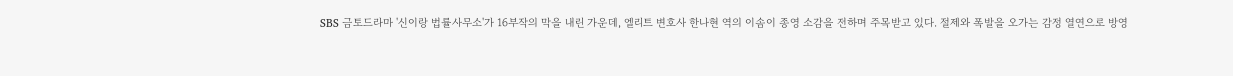SBS 금토드라마 '신이랑 법률사무소'가 16부작의 막을 내린 가운데, 엘리트 변호사 한나현 역의 이솜이 종영 소감을 전하며 주목받고 있다. 절제와 폭발을 오가는 감정 열연으로 방영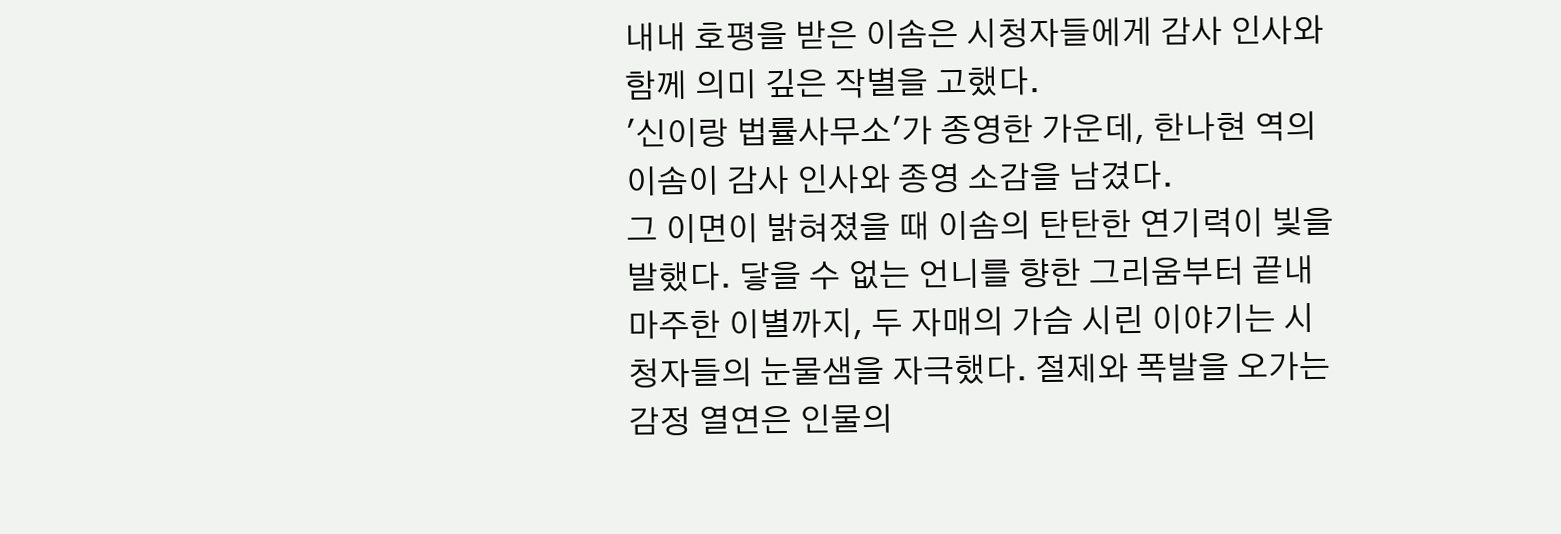내내 호평을 받은 이솜은 시청자들에게 감사 인사와 함께 의미 깊은 작별을 고했다.
'신이랑 법률사무소'가 종영한 가운데, 한나현 역의 이솜이 감사 인사와 종영 소감을 남겼다.
그 이면이 밝혀졌을 때 이솜의 탄탄한 연기력이 빛을 발했다. 닿을 수 없는 언니를 향한 그리움부터 끝내 마주한 이별까지, 두 자매의 가슴 시린 이야기는 시청자들의 눈물샘을 자극했다. 절제와 폭발을 오가는 감정 열연은 인물의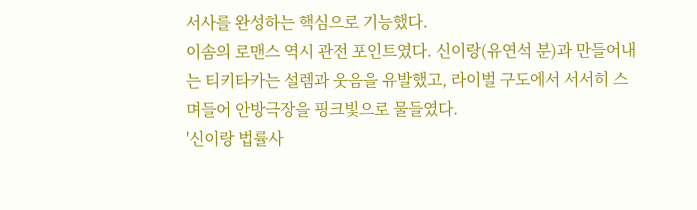서사를 완성하는 핵심으로 기능했다.
이솜의 로맨스 역시 관전 포인트였다. 신이랑(유연석 분)과 만들어내는 티키타카는 설렘과 웃음을 유발했고, 라이벌 구도에서 서서히 스며들어 안방극장을 핑크빛으로 물들였다.
'신이랑 법률사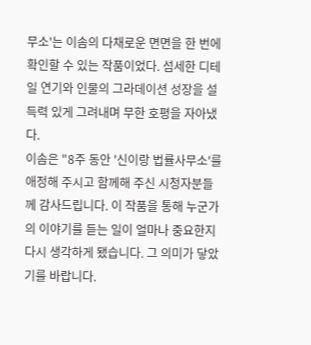무소'는 이솜의 다채로운 면면을 한 번에 확인할 수 있는 작품이었다. 섬세한 디테일 연기와 인물의 그라데이션 성장을 설득력 있게 그려내며 무한 호평을 자아냈다.
이솜은 "8주 동안 '신이랑 법률사무소'를 애정해 주시고 함께해 주신 시청자분들께 감사드립니다. 이 작품을 통해 누군가의 이야기를 듣는 일이 얼마나 중요한지 다시 생각하게 됐습니다. 그 의미가 닿았기를 바랍니다.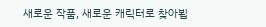새로운 작품, 새로운 캐릭터로 찾아뵙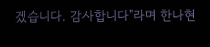겠습니다. 감사합니다"라며 한나현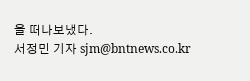을 떠나보냈다.
서정민 기자 sjm@bntnews.co.kr